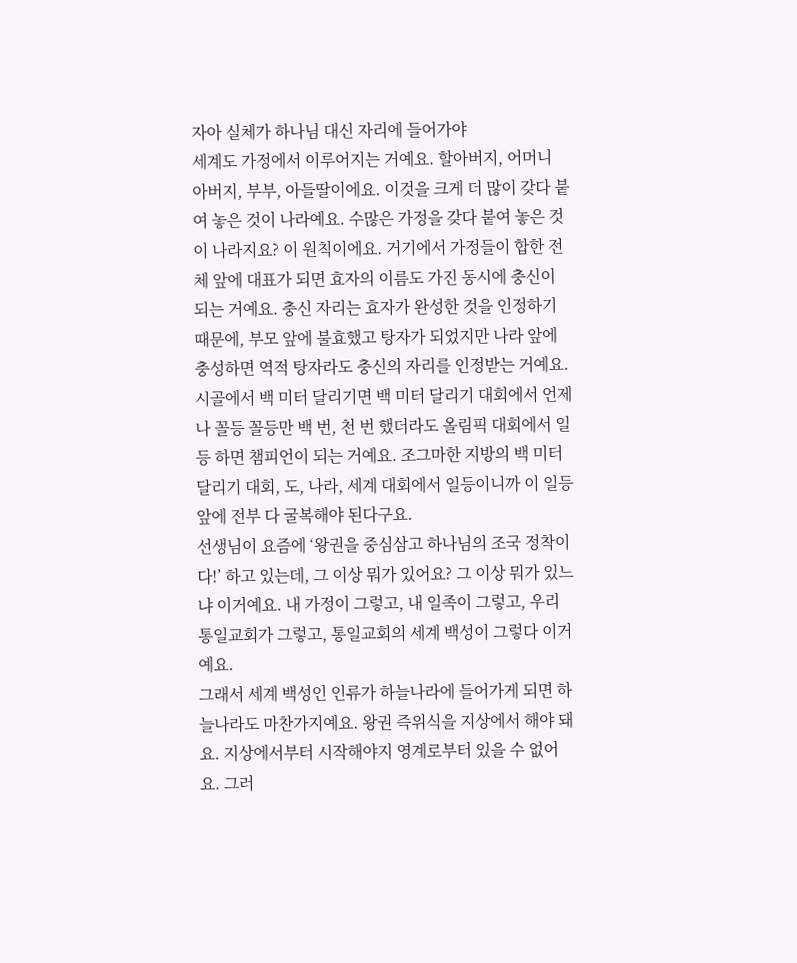자아 실체가 하나님 대신 자리에 들어가야
세계도 가정에서 이루어지는 거예요. 할아버지, 어머니 아버지, 부부, 아들딸이에요. 이것을 크게 더 많이 갖다 붙여 놓은 것이 나라예요. 수많은 가정을 갖다 붙여 놓은 것이 나라지요? 이 원칙이에요. 거기에서 가정들이 합한 전체 앞에 대표가 되면 효자의 이름도 가진 동시에 충신이 되는 거예요. 충신 자리는 효자가 완성한 것을 인정하기 때문에, 부모 앞에 불효했고 탕자가 되었지만 나라 앞에 충성하면 역적 탕자라도 충신의 자리를 인정받는 거예요.
시골에서 백 미터 달리기면 백 미터 달리기 대회에서 언제나 꼴등 꼴등만 백 번, 천 번 했더라도 올림픽 대회에서 일등 하면 챔피언이 되는 거예요. 조그마한 지방의 백 미터 달리기 대회, 도, 나라, 세계 대회에서 일등이니까 이 일등 앞에 전부 다 굴복해야 된다구요.
선생님이 요즘에 ‘왕권을 중심삼고 하나님의 조국 정착이다!’ 하고 있는데, 그 이상 뭐가 있어요? 그 이상 뭐가 있느냐 이거예요. 내 가정이 그렇고, 내 일족이 그렇고, 우리 통일교회가 그렇고, 통일교회의 세계 백성이 그렇다 이거예요.
그래서 세계 백성인 인류가 하늘나라에 들어가게 되면 하늘나라도 마찬가지예요. 왕권 즉위식을 지상에서 해야 돼요. 지상에서부터 시작해야지 영계로부터 있을 수 없어요. 그러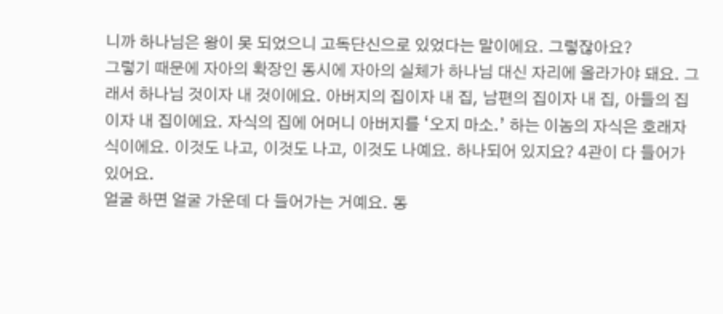니까 하나님은 왕이 못 되었으니 고독단신으로 있었다는 말이에요. 그렇잖아요?
그렇기 때문에 자아의 확장인 동시에 자아의 실체가 하나님 대신 자리에 올라가야 돼요. 그래서 하나님 것이자 내 것이에요. 아버지의 집이자 내 집, 남편의 집이자 내 집, 아들의 집이자 내 집이에요. 자식의 집에 어머니 아버지를 ‘오지 마소.’ 하는 이놈의 자식은 호래자식이에요. 이것도 나고, 이것도 나고, 이것도 나예요. 하나되어 있지요? 4관이 다 들어가 있어요.
얼굴 하면 얼굴 가운데 다 들어가는 거예요. 동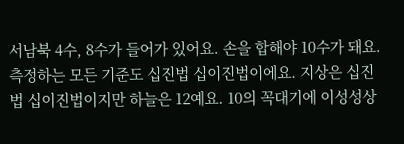서남북 4수, 8수가 들어가 있어요. 손을 합해야 10수가 돼요. 측정하는 모든 기준도 십진법 십이진법이에요. 지상은 십진법 십이진법이지만 하늘은 12예요. 10의 꼭대기에 이성성상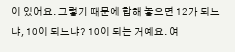이 있어요. 그렇기 때문에 합해 놓으면 12가 되느냐, 10이 되느냐? 10이 되는 거예요. 여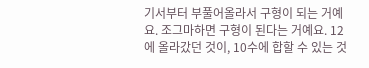기서부터 부풀어올라서 구형이 되는 거예요. 조그마하면 구형이 된다는 거예요. 12에 올라갔던 것이, 10수에 합할 수 있는 것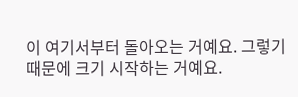이 여기서부터 돌아오는 거예요. 그렇기 때문에 크기 시작하는 거예요.